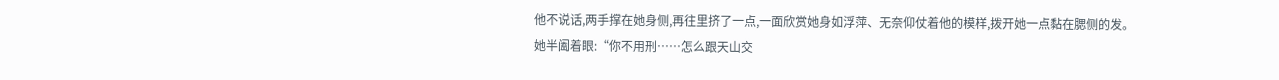他不说话,两手撑在她身侧,再往里挤了一点,一面欣赏她身如浮萍、无奈仰仗着他的模样,拨开她一点黏在腮侧的发。
她半阖着眼:“你不用刑……怎么跟天山交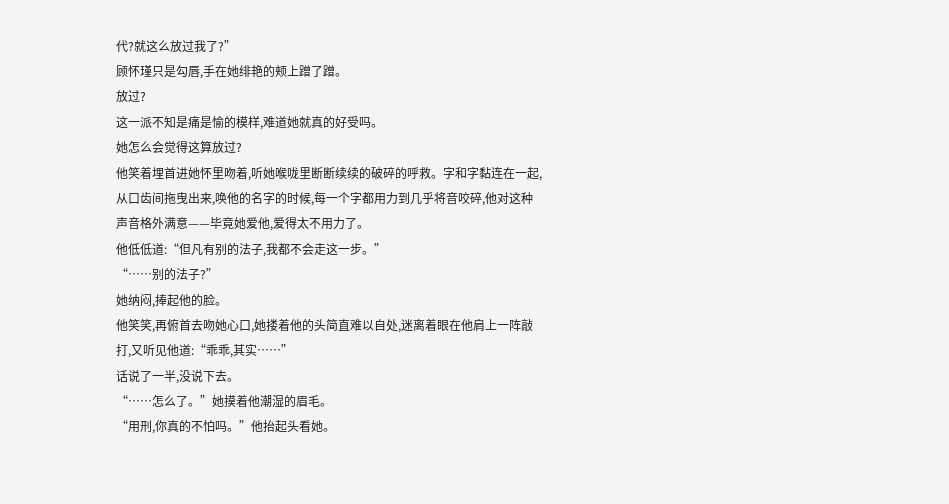代?就这么放过我了?”
顾怀瑾只是勾唇,手在她绯艳的颊上蹭了蹭。
放过?
这一派不知是痛是愉的模样,难道她就真的好受吗。
她怎么会觉得这算放过?
他笑着埋首进她怀里吻着,听她喉咙里断断续续的破碎的呼救。字和字黏连在一起,从口齿间拖曳出来,唤他的名字的时候,每一个字都用力到几乎将音咬碎,他对这种声音格外满意——毕竟她爱他,爱得太不用力了。
他低低道:“但凡有别的法子,我都不会走这一步。”
“……别的法子?”
她纳闷,捧起他的脸。
他笑笑,再俯首去吻她心口,她搂着他的头简直难以自处,迷离着眼在他肩上一阵敲打,又听见他道:“乖乖,其实……”
话说了一半,没说下去。
“……怎么了。”她摸着他潮湿的眉毛。
“用刑,你真的不怕吗。”他抬起头看她。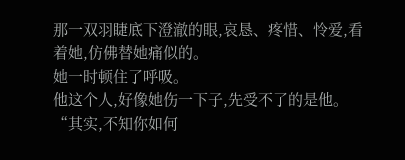那一双羽睫底下澄澈的眼,哀恳、疼惜、怜爱,看着她,仿佛替她痛似的。
她一时顿住了呼吸。
他这个人,好像她伤一下子,先受不了的是他。
“其实,不知你如何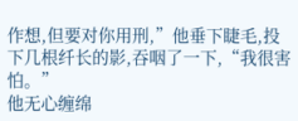作想,但要对你用刑,”他垂下睫毛,投下几根纤长的影,吞咽了一下,“我很害怕。”
他无心缠绵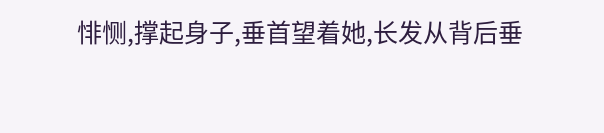悱恻,撑起身子,垂首望着她,长发从背后垂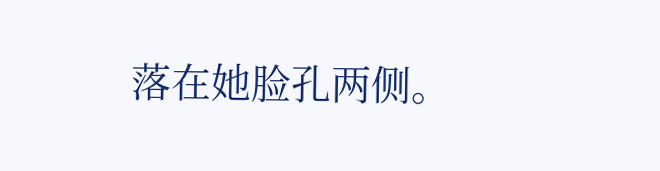落在她脸孔两侧。